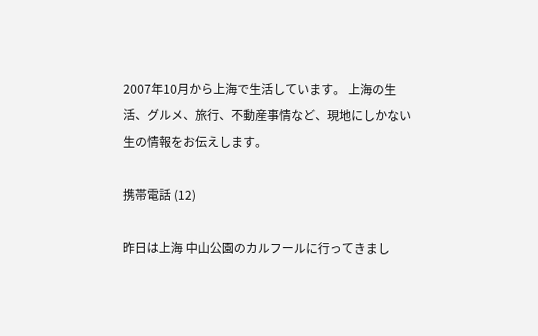2007年10月から上海で生活しています。 上海の生活、グルメ、旅行、不動産事情など、現地にしかない生の情報をお伝えします。

携帯電話 (12)

昨日は上海 中山公園のカルフールに行ってきまし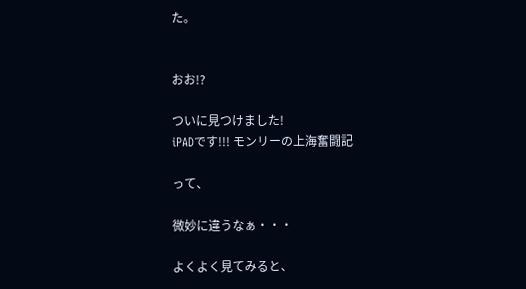た。


おお!?

ついに見つけました!
iPADです!!! モンリーの上海奮闘記

って、

微妙に違うなぁ・・・

よくよく見てみると、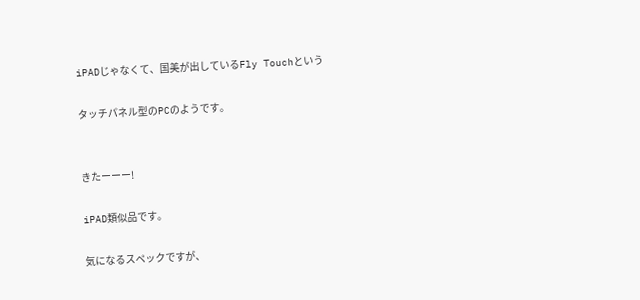iPADじゃなくて、国美が出しているFly Touchという

タッチパネル型のPCのようです。


きたーーー!

iPAD類似品です。

気になるスペックですが、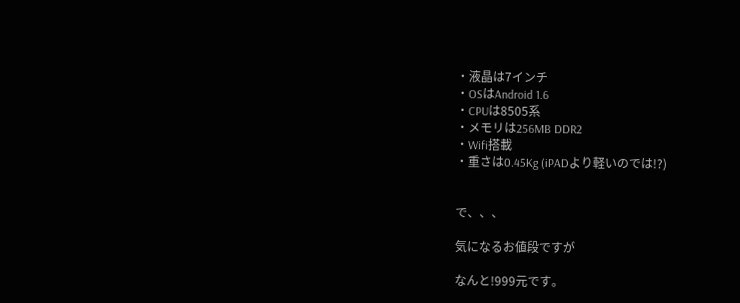・液晶は7インチ
・OSはAndroid 1.6
・CPUは8505系
・メモリは256MB DDR2
・Wifi搭載
・重さは0.45Kg (iPADより軽いのでは!?)


で、、、

気になるお値段ですが

なんと!999元です。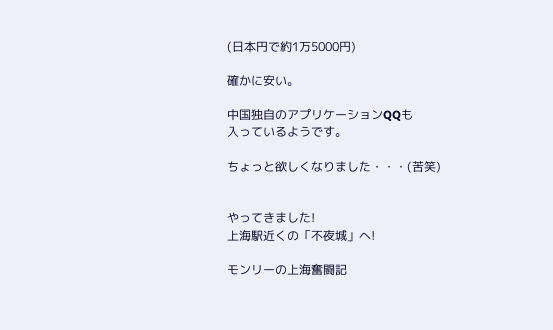(日本円で約1万5000円)

確かに安い。

中国独自のアプリケーションQQも
入っているようです。

ちょっと欲しくなりました・・・(苦笑)


やってきました!
上海駅近くの「不夜城」へ!

モンリーの上海奮闘記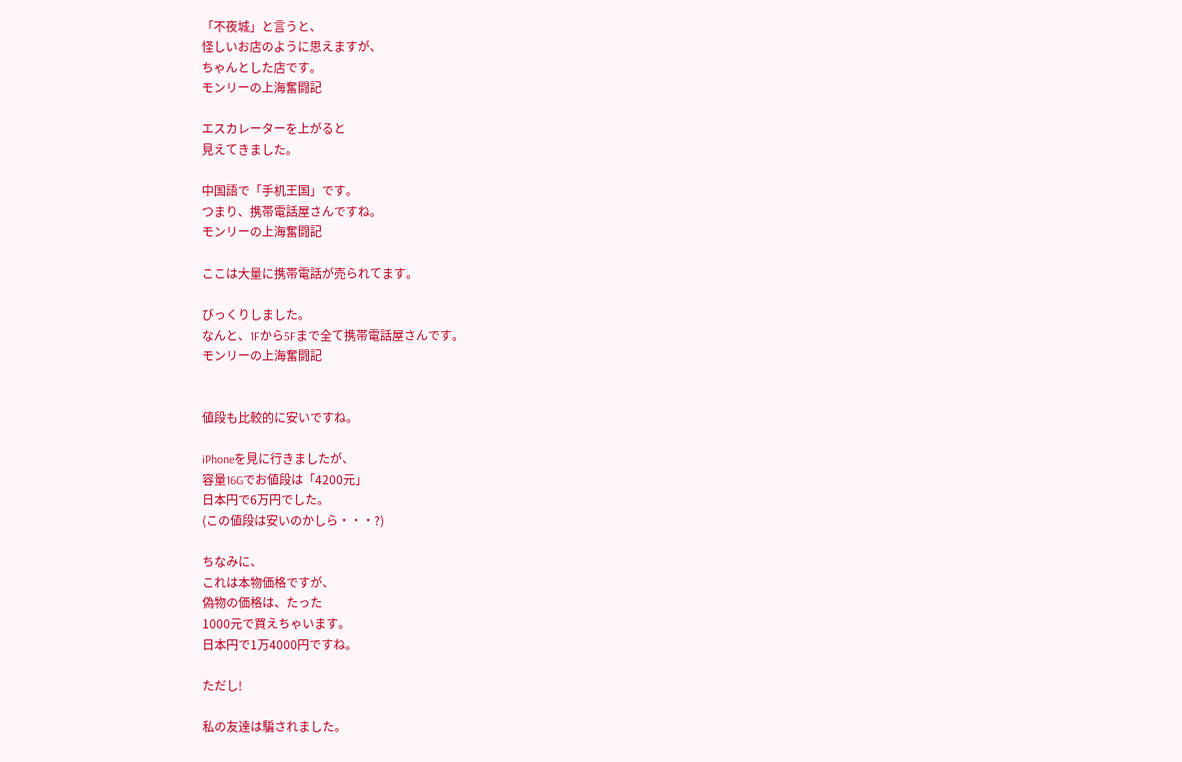「不夜城」と言うと、
怪しいお店のように思えますが、
ちゃんとした店です。
モンリーの上海奮闘記

エスカレーターを上がると
見えてきました。

中国語で「手机王国」です。
つまり、携帯電話屋さんですね。
モンリーの上海奮闘記

ここは大量に携帯電話が売られてます。

びっくりしました。
なんと、1Fから5Fまで全て携帯電話屋さんです。
モンリーの上海奮闘記


値段も比較的に安いですね。

iPhoneを見に行きましたが、
容量16Gでお値段は「4200元」
日本円で6万円でした。
(この値段は安いのかしら・・・?)

ちなみに、
これは本物価格ですが、
偽物の価格は、たった
1000元で買えちゃいます。
日本円で1万4000円ですね。

ただし!

私の友達は騙されました。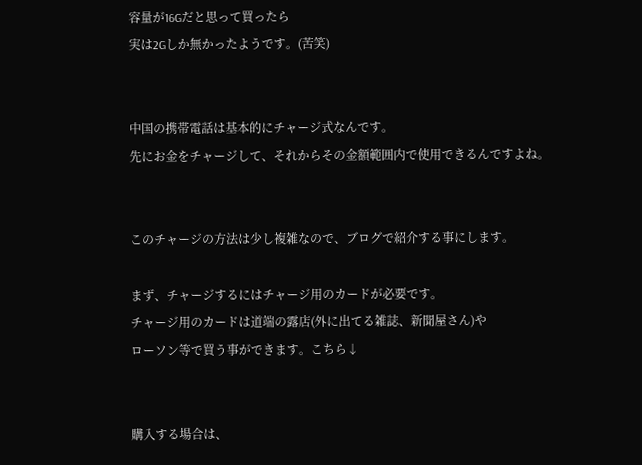容量が16Gだと思って買ったら
実は2Gしか無かったようです。(苦笑)


中国の携帯電話は基本的にチャージ式なんです。
先にお金をチャージして、それからその金額範囲内で使用できるんですよね。


このチャージの方法は少し複雑なので、ブログで紹介する事にします。

まず、チャージするにはチャージ用のカードが必要です。
チャージ用のカードは道端の露店(外に出てる雑誌、新聞屋さん)や
ローソン等で買う事ができます。こちら↓


購入する場合は、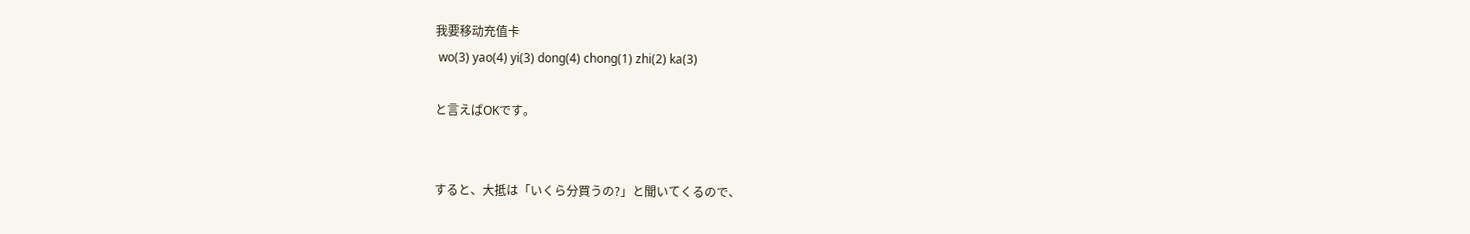我要移动充值卡
 wo(3) yao(4) yi(3) dong(4) chong(1) zhi(2) ka(3)

と言えばOKです。


すると、大抵は「いくら分買うの?」と聞いてくるので、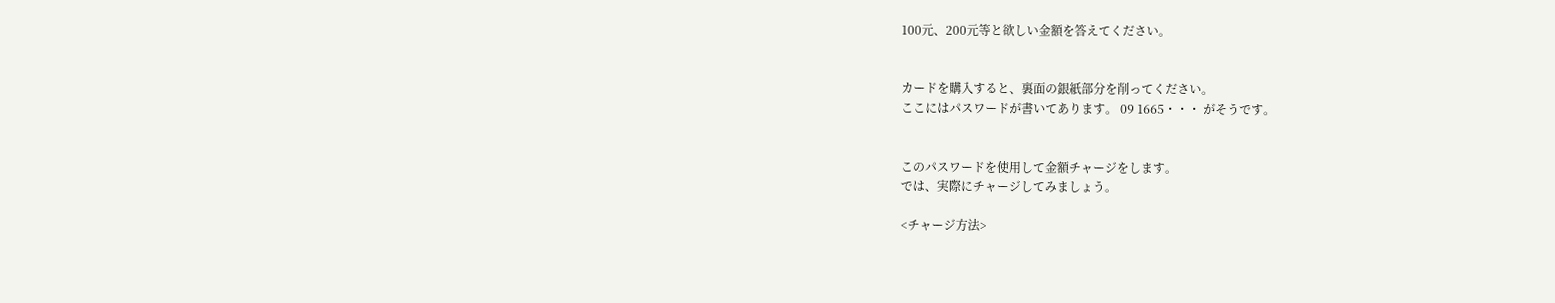100元、200元等と欲しい金額を答えてください。


カードを購入すると、裏面の銀紙部分を削ってください。
ここにはパスワードが書いてあります。 09 1665・・・ がそうです。


このパスワードを使用して金額チャージをします。
では、実際にチャージしてみましょう。

<チャージ方法>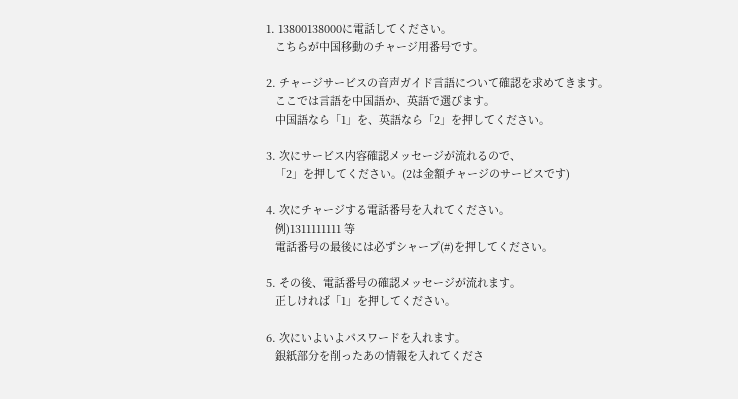1. 13800138000に電話してください。
   こちらが中国移動のチャージ用番号です。

2. チャージサービスの音声ガイド言語について確認を求めてきます。
   ここでは言語を中国語か、英語で選びます。
   中国語なら「1」を、英語なら「2」を押してください。

3. 次にサービス内容確認メッセージが流れるので、
   「2」を押してください。(2は金額チャージのサービスです)

4. 次にチャージする電話番号を入れてください。
   例)1311111111 等
   電話番号の最後には必ずシャープ(#)を押してください。

5. その後、電話番号の確認メッセージが流れます。
   正しければ「1」を押してください。

6. 次にいよいよパスワードを入れます。
   銀紙部分を削ったあの情報を入れてくださ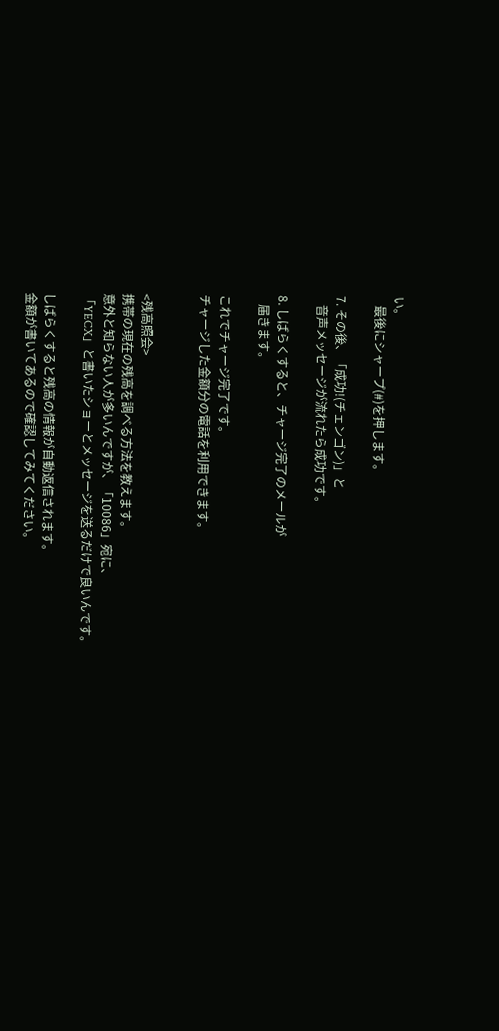い。
   最後にシャープ(#)を押します。

7. その後、「成功!(チェンゴン)」と
   音声メッセージが流れたら成功です。

8. しばらくすると、チャージ完了のメールが
   届きます。

これでチャージ完了です。
チャージした金額分の電話を利用できます。


<残高照会>
携帯の現在の残高を調べる方法を教えます。
意外と知らない人が多いんですが、「10086」宛に、
「YECX」と書いたショーとメッセージを送るだけで良いんです。

しばらくすると残高の情報が自動返信されます。
金額が書いてあるので確認してみてください。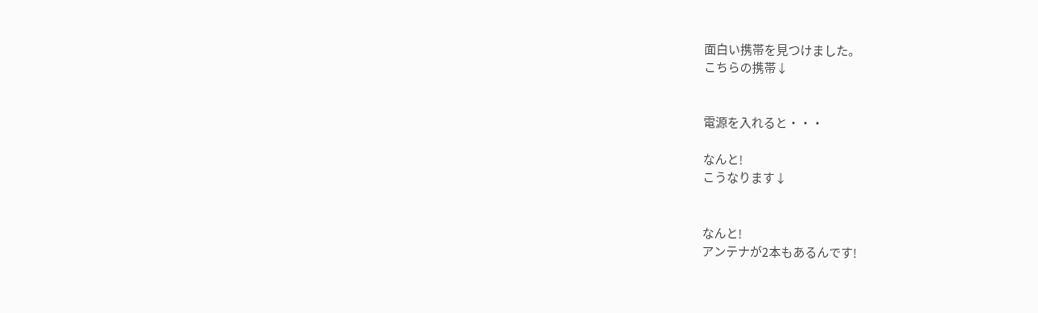面白い携帯を見つけました。
こちらの携帯↓


電源を入れると・・・

なんと!
こうなります↓


なんと!
アンテナが2本もあるんです!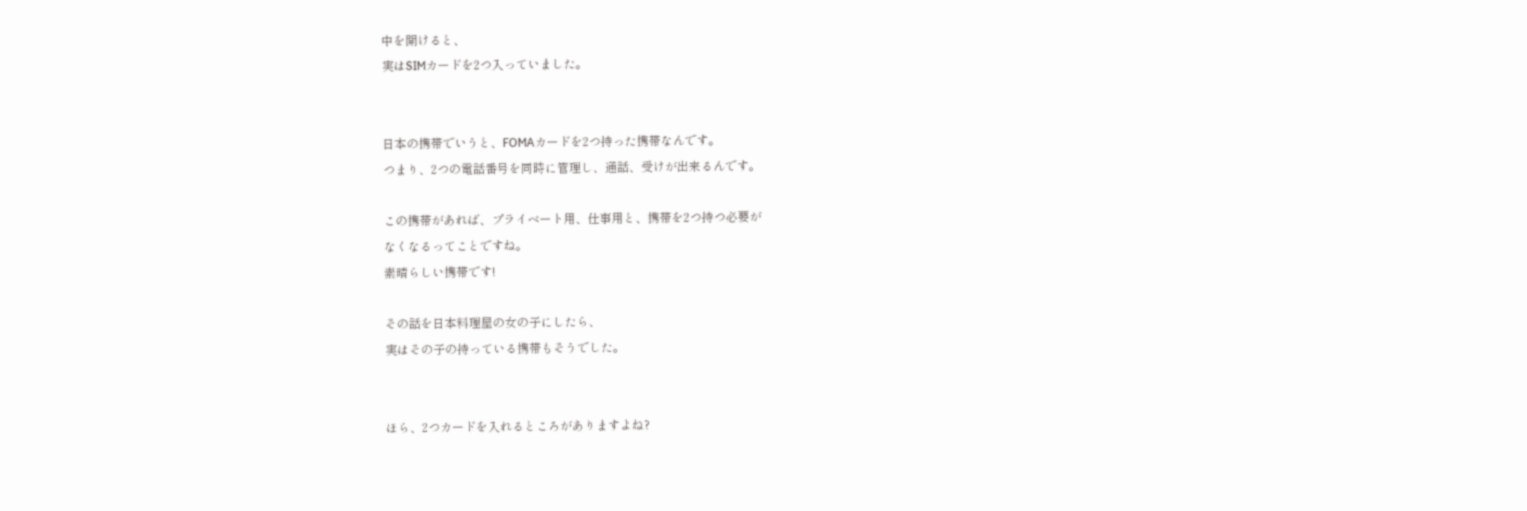中を開けると、
実はSIMカードを2つ入っていました。


日本の携帯でいうと、FOMAカードを2つ持った携帯なんです。
つまり、2つの電話番号を同時に管理し、通話、受けが出来るんです。

この携帯があれば、プライベート用、仕事用と、携帯を2つ持つ必要が
なくなるってことですね。
素晴らしい携帯です!

その話を日本料理屋の女の子にしたら、
実はその子の持っている携帯もそうでした。


ほら、2つカードを入れるところがありますよね?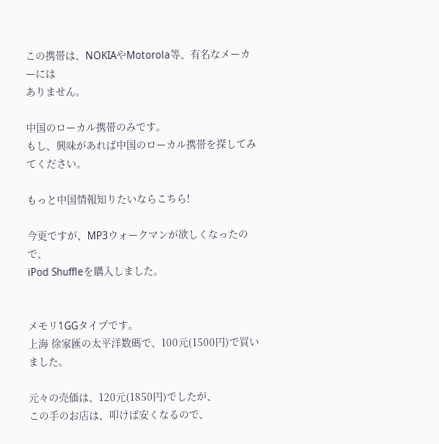この携帯は、NOKIAやMotorola等、有名なメーカーには
ありません。

中国のローカル携帯のみです。
もし、興味があれば中国のローカル携帯を探してみてください。

もっと中国情報知りたいならこちら!

今更ですが、MP3ウォークマンが欲しくなったので、
iPod Shuffleを購入しました。


メモリ1GGタイプです。
上海 徐家匯の太平洋数碼で、100元(1500円)で買いました。

元々の売価は、120元(1850円)でしたが、
この手のお店は、叩けば安くなるので、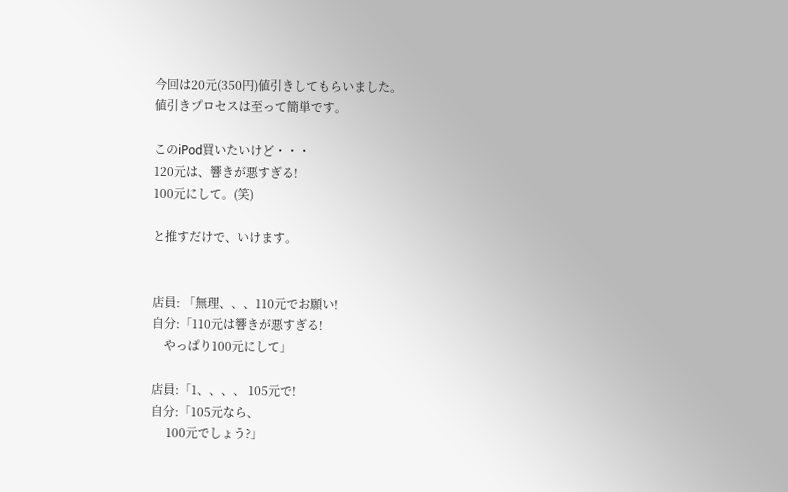今回は20元(350円)値引きしてもらいました。
値引きプロセスは至って簡単です。

このiPod買いたいけど・・・
120元は、響きが悪すぎる!
100元にして。(笑)

と推すだけで、いけます。


店員: 「無理、、、110元でお願い!
自分:「110元は響きが悪すぎる!
    やっぱり100元にして」

店員:「1、、、、 105元で!
自分:「105元なら、
     100元でしょう?」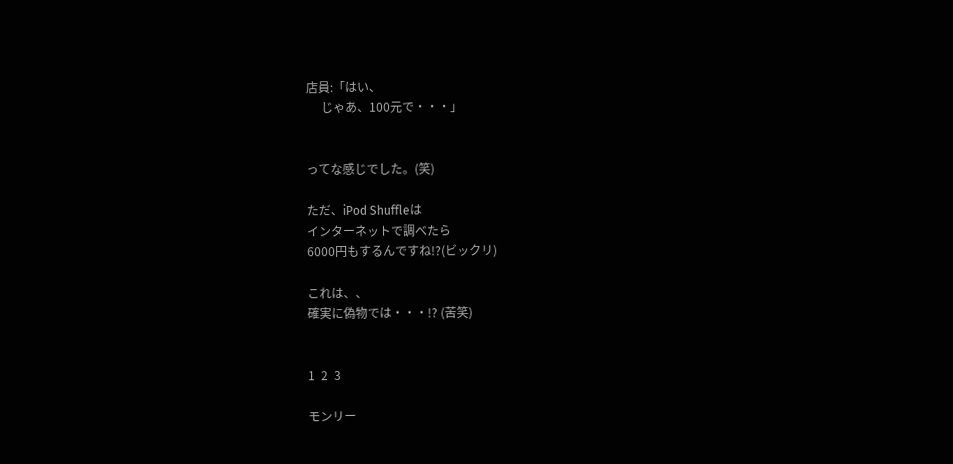店員:「はい、
     じゃあ、100元で・・・」


ってな感じでした。(笑)

ただ、iPod Shuffleは
インターネットで調べたら
6000円もするんですね!?(ビックリ)

これは、、
確実に偽物では・・・!? (苦笑)


1  2  3

モンリー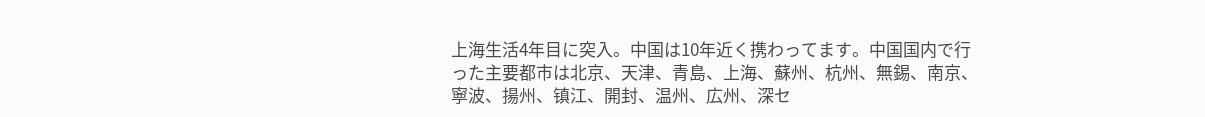上海生活4年目に突入。中国は10年近く携わってます。中国国内で行った主要都市は北京、天津、青島、上海、蘇州、杭州、無錫、南京、寧波、揚州、镇江、開封、温州、広州、深セ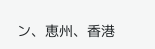ン、恵州、香港